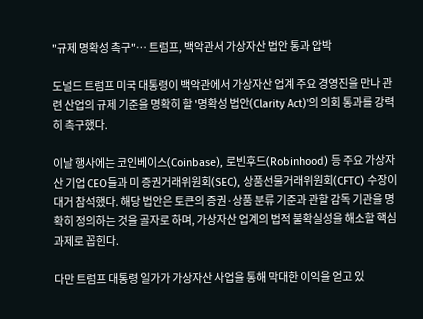"규제 명확성 촉구"… 트럼프, 백악관서 가상자산 법안 통과 압박

도널드 트럼프 미국 대통령이 백악관에서 가상자산 업계 주요 경영진을 만나 관련 산업의 규제 기준을 명확히 할 '명확성 법안(Clarity Act)'의 의회 통과를 강력히 촉구했다.

이날 행사에는 코인베이스(Coinbase), 로빈후드(Robinhood) 등 주요 가상자산 기업 CEO들과 미 증권거래위원회(SEC), 상품선물거래위원회(CFTC) 수장이 대거 참석했다. 해당 법안은 토큰의 증권·상품 분류 기준과 관할 감독 기관을 명확히 정의하는 것을 골자로 하며, 가상자산 업계의 법적 불확실성을 해소할 핵심 과제로 꼽힌다.

다만 트럼프 대통령 일가가 가상자산 사업을 통해 막대한 이익을 얻고 있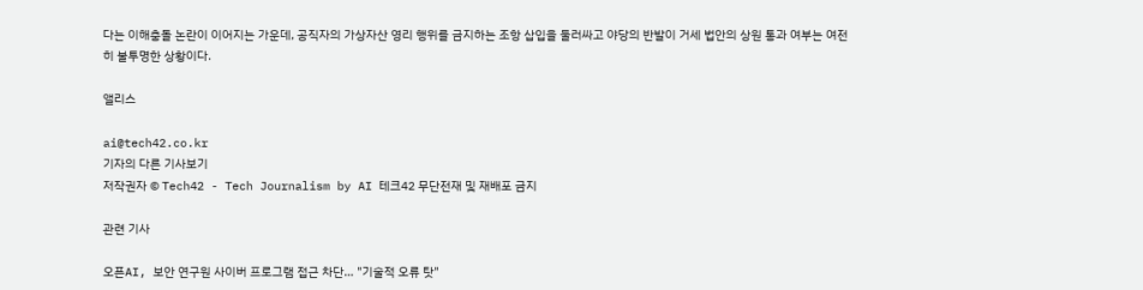다는 이해충돌 논란이 이어지는 가운데, 공직자의 가상자산 영리 행위를 금지하는 조항 삽입을 둘러싸고 야당의 반발이 거세 법안의 상원 통과 여부는 여전히 불투명한 상황이다.

앨리스

ai@tech42.co.kr
기자의 다른 기사보기
저작권자 © Tech42 - Tech Journalism by AI 테크42 무단전재 및 재배포 금지

관련 기사

오픈AI, 보안 연구원 사이버 프로그램 접근 차단… "기술적 오류 탓"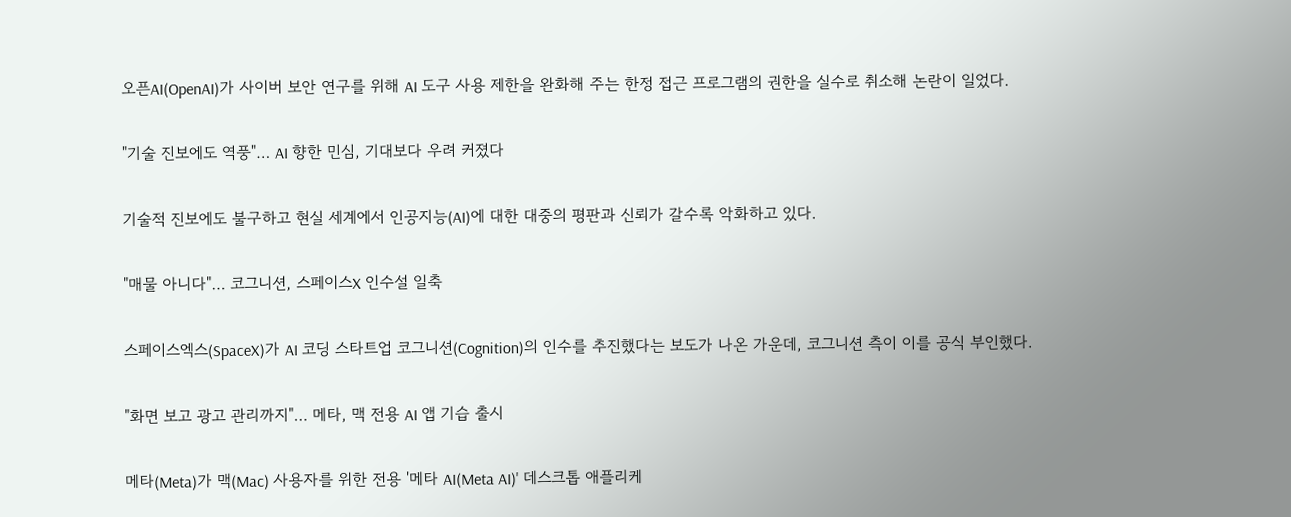오픈AI(OpenAI)가 사이버 보안 연구를 위해 AI 도구 사용 제한을 완화해 주는 한정 접근 프로그램의 권한을 실수로 취소해 논란이 일었다.

"기술 진보에도 역풍"… AI 향한 민심, 기대보다 우려 커졌다

기술적 진보에도 불구하고 현실 세계에서 인공지능(AI)에 대한 대중의 평판과 신뢰가 갈수록 악화하고 있다.

"매물 아니다"… 코그니션, 스페이스X 인수설 일축

스페이스엑스(SpaceX)가 AI 코딩 스타트업 코그니션(Cognition)의 인수를 추진했다는 보도가 나온 가운데, 코그니션 측이 이를 공식 부인했다.

"화면 보고 광고 관리까지"… 메타, 맥 전용 AI 앱 기습 출시

메타(Meta)가 맥(Mac) 사용자를 위한 전용 '메타 AI(Meta AI)' 데스크톱 애플리케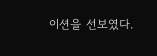이션을 선보였다.